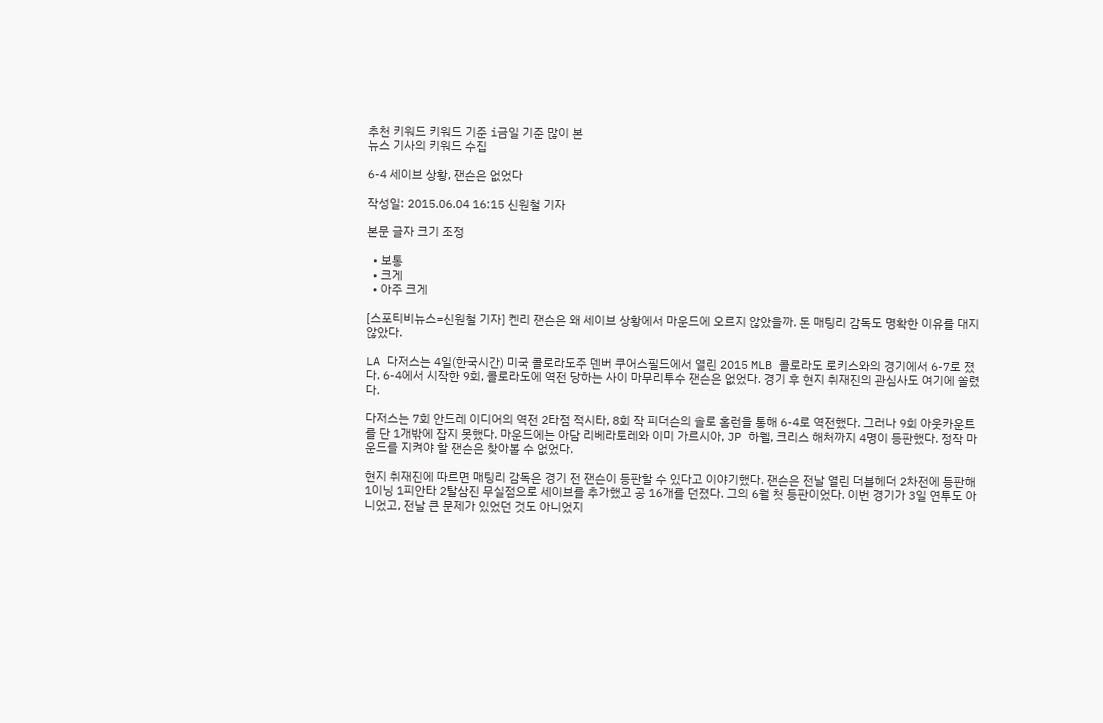추천 키워드 키워드 기준 i금일 기준 많이 본
뉴스 기사의 키워드 수집

6-4 세이브 상황, 잰슨은 없었다

작성일: 2015.06.04 16:15 신원철 기자

본문 글자 크기 조정

  • 보통
  • 크게
  • 아주 크게

[스포티비뉴스=신원철 기자] 켄리 잰슨은 왜 세이브 상황에서 마운드에 오르지 않았을까. 돈 매팅리 감독도 명확한 이유를 대지 않았다.

LA 다저스는 4일(한국시간) 미국 콜로라도주 덴버 쿠어스필드에서 열린 2015 MLB 콜로라도 로키스와의 경기에서 6-7로 졌다. 6-4에서 시작한 9회, 콜로라도에 역전 당하는 사이 마무리투수 잰슨은 없었다. 경기 후 현지 취재진의 관심사도 여기에 쏠렸다.

다저스는 7회 안드레 이디어의 역전 2타점 적시타, 8회 작 피더슨의 솔로 홈런을 통해 6-4로 역전했다. 그러나 9회 아웃카운트를 단 1개밖에 잡지 못했다. 마운드에는 아담 리베라토레와 이미 가르시아, JP 하웰, 크리스 해처까지 4명이 등판했다. 정작 마운드를 지켜야 할 잰슨은 찾아볼 수 없었다.

현지 취재진에 따르면 매팅리 감독은 경기 전 잰슨이 등판할 수 있다고 이야기했다. 잰슨은 전날 열린 더블헤더 2차전에 등판해 1이닝 1피안타 2탈삼진 무실점으로 세이브를 추가했고 공 16개를 던졌다. 그의 6월 첫 등판이었다. 이번 경기가 3일 연투도 아니었고, 전날 큰 문제가 있었던 것도 아니었지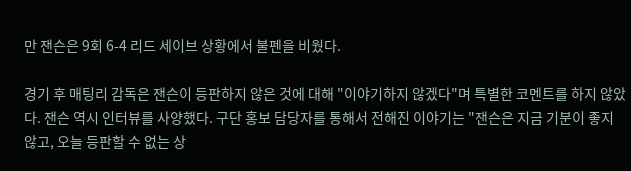만 잰슨은 9회 6-4 리드 세이브 상황에서 불펜을 비웠다.

경기 후 매팅리 감독은 잰슨이 등판하지 않은 것에 대해 "이야기하지 않겠다"며 특별한 코멘트를 하지 않았다. 잰슨 역시 인터뷰를 사양했다. 구단 홍보 담당자를 통해서 전해진 이야기는 "잰슨은 지금 기분이 좋지 않고, 오늘 등판할 수 없는 상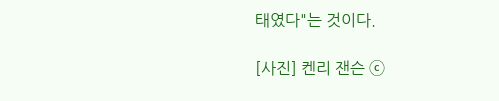태였다"는 것이다.

[사진] 켄리 잰슨 ⓒ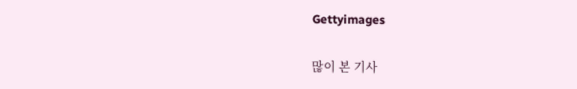Gettyimages

많이 본 기사